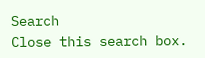Search
Close this search box.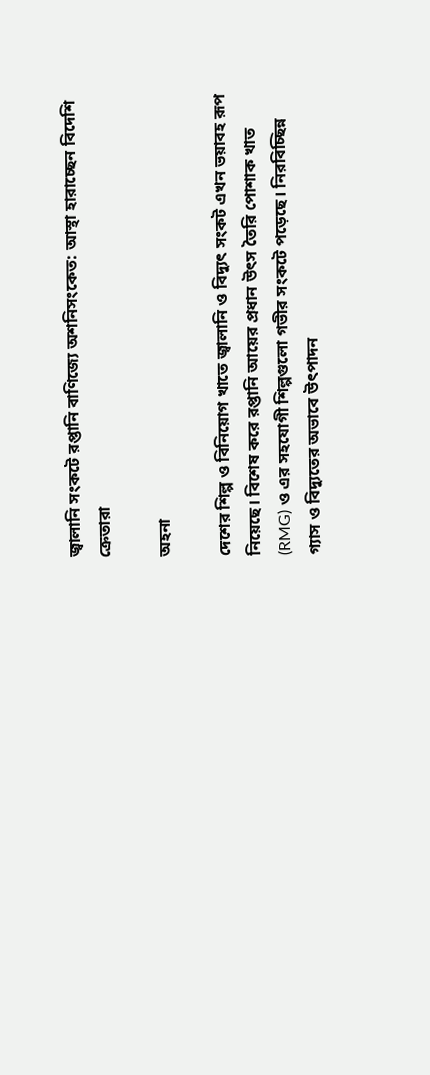জ্বালানি সংকটে রপ্তানি বাণিজ্যে অশনিসংকেত: আস্থা হারাচ্ছেন বিদেশি ক্রেতারা

অহনা

দেশের শিল্প ও বিনিয়োগ খাতে জ্বালানি ও বিদ্যুৎ সংকট এখন ভয়াবহ রূপ নিয়েছে। বিশেষ করে রপ্তানি আয়ের প্রধান উৎস তৈরি পোশাক খাত (RMG) ও এর সহযোগী শিল্পগুলো গভীর সংকটে পড়েছে। নিরবিচ্ছিন্ন গ্যাস ও বিদ্যুতের অভাবে উৎপাদন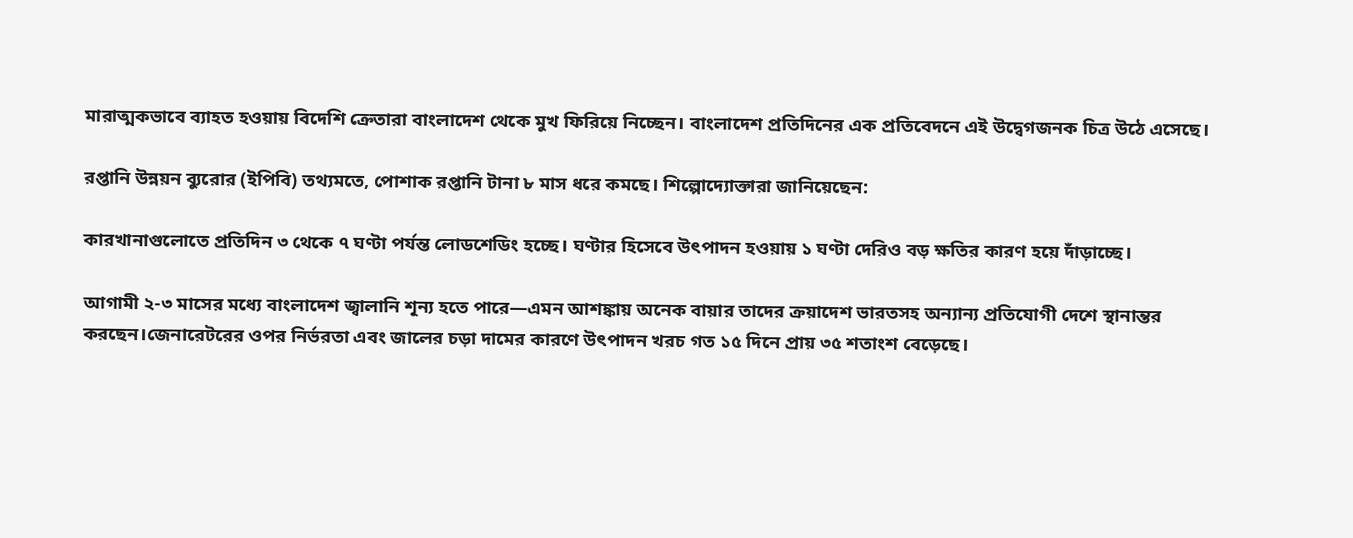মারাত্মকভাবে ব্যাহত হওয়ায় বিদেশি ক্রেতারা বাংলাদেশ থেকে মুখ ফিরিয়ে নিচ্ছেন। বাংলাদেশ প্রতিদিনের এক প্রতিবেদনে এই উদ্বেগজনক চিত্র উঠে এসেছে।

রপ্তানি উন্নয়ন ব্যুরোর (ইপিবি) তথ্যমতে, পোশাক রপ্তানি টানা ৮ মাস ধরে কমছে। শিল্পোদ্যোক্তারা জানিয়েছেন:

কারখানাগুলোতে প্রতিদিন ৩ থেকে ৭ ঘণ্টা পর্যন্ত লোডশেডিং হচ্ছে। ঘণ্টার হিসেবে উৎপাদন হওয়ায় ১ ঘণ্টা দেরিও বড় ক্ষতির কারণ হয়ে দাঁড়াচ্ছে।

আগামী ২-৩ মাসের মধ্যে বাংলাদেশ জ্বালানি শূন্য হতে পারে—এমন আশঙ্কায় অনেক বায়ার তাদের ক্রয়াদেশ ভারতসহ অন্যান্য প্রতিযোগী দেশে স্থানান্তর করছেন।জেনারেটরের ওপর নির্ভরতা এবং জালের চড়া দামের কারণে উৎপাদন খরচ গত ১৫ দিনে প্রায় ৩৫ শতাংশ বেড়েছে।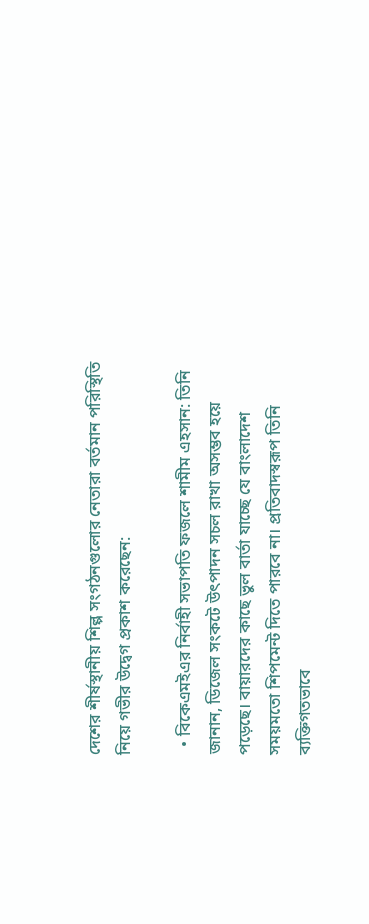দেশের শীর্ষস্থানীয় শিল্প সংগঠনগুলোর নেতারা বর্তমান পরিস্থিতি নিয়ে গভীর উদ্বেগ প্রকাশ করেছেন:

  • বিকেএমইএর নির্বাহী সভাপতি ফজলে শামীম এহসান: তিনি জানান, ডিজেল সংকটে উৎপাদন সচল রাখা অসম্ভব হয়ে পড়েছে। বায়ারদের কাছে ভুল বার্তা যাচ্ছে যে বাংলাদেশ সময়মতো শিপমেন্ট দিতে পারবে না। প্রতিবাদস্বরূপ তিনি ব্যক্তিগতভাবে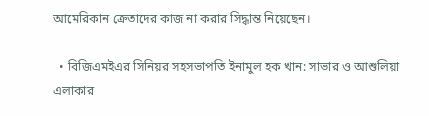আমেরিকান ক্রেতাদের কাজ না করার সিদ্ধান্ত নিয়েছেন।

  • বিজিএমইএর সিনিয়র সহসভাপতি ইনামুল হক খান: সাভার ও আশুলিয়া এলাকার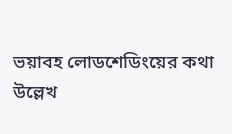ভয়াবহ লোডশেডিংয়ের কথা উল্লেখ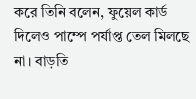করে তিনি বলেন, ফুয়েল কার্ড দিলেও পাম্পে পর্যাপ্ত তেল মিলছে না। বাড়তি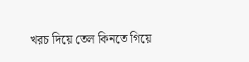খরচ দিয়ে তেল কিনতে গিয়ে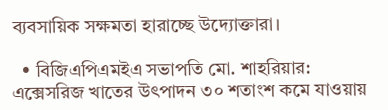ব্যবসায়িক সক্ষমতা হারাচ্ছে উদ্যোক্তারা।

  • বিজিএপিএমইএ সভাপতি মো. শাহরিয়ার: এক্সেসরিজ খাতের উৎপাদন ৩০ শতাংশ কমে যাওয়ায়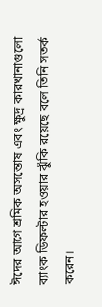ঈদের আগে শ্রমিক অসন্তোষ এবং ক্ষুদ্র কারখানাগুলো ব্যাংক ডিফল্টার হওয়ার ঝুঁকি রয়েছে বলে তিনি সতর্ক করেন।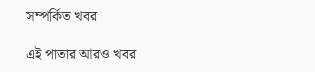সম্পর্কিত খবর

এই পাতার আরও খবর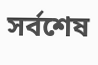সর্বশেষ